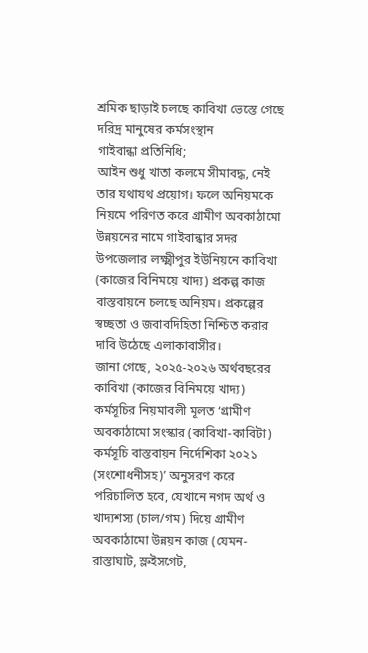শ্রমিক ছাড়াই চলছে কাবিখা ভেস্তে গেছে দরিদ্র মানুষের কর্মসংস্থান
গাইবান্ধা প্রতিনিধি;
আইন শুধু খাতা কলমে সীমাবদ্ধ, নেই তার যথাযথ প্রয়োগ। ফলে অনিয়মকে নিয়মে পরিণত করে গ্রামীণ অবকাঠামো উন্নয়নের নামে গাইবান্ধার সদর উপজেলার লক্ষ্মীপুর ইউনিয়নে কাবিখা (কাজের বিনিময়ে খাদ্য) প্রকল্প কাজ বাস্তবায়নে চলছে অনিয়ম। প্রকল্পের স্বচ্ছতা ও জবাবদিহিতা নিশ্চিত করার দাবি উঠেছে এলাকাবাসীর।
জানা গেছে, ২০২৫-২০২৬ অর্থবছরের কাবিখা (কাজের বিনিময়ে খাদ্য) কর্মসূচির নিয়মাবলী মূলত ‘গ্রামীণ অবকাঠামো সংস্কার (কাবিখা-কাবিটা) কর্মসূচি বাস্তবায়ন নির্দেশিকা ২০২১ (সংশোধনীসহ)’ অনুসরণ করে পরিচালিত হবে, যেখানে নগদ অর্থ ও খাদ্যশস্য (চাল/গম) দিয়ে গ্রামীণ অবকাঠামো উন্নয়ন কাজ (যেমন- রাস্তাঘাট, স্লুইসগেট,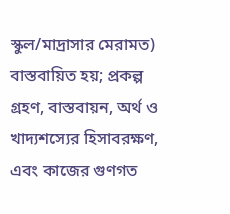স্কুল/মাদ্রাসার মেরামত) বাস্তবায়িত হয়; প্রকল্প গ্রহণ, বাস্তবায়ন, অর্থ ও খাদ্যশস্যের হিসাবরক্ষণ, এবং কাজের গুণগত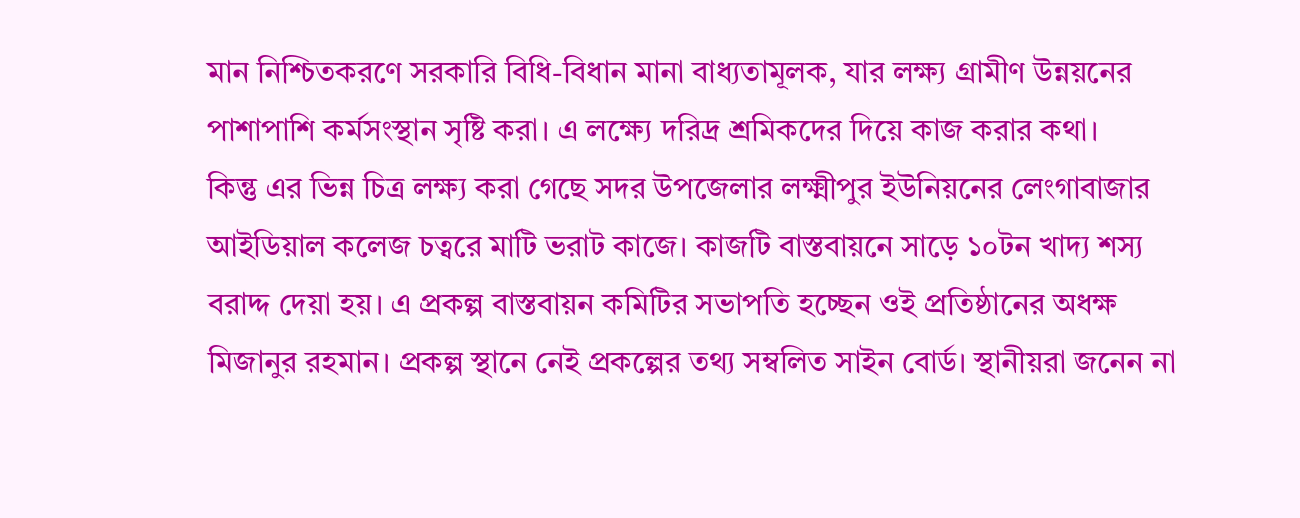মান নিশ্চিতকরণে সরকারি বিধি-বিধান মানা বাধ্যতামূলক, যার লক্ষ্য গ্রামীণ উন্নয়নের পাশাপাশি কর্মসংস্থান সৃষ্টি করা। এ লক্ষ্যে দরিদ্র শ্রমিকদের দিয়ে কাজ করার কথা।
কিন্তু এর ভিন্ন চিত্র লক্ষ্য করা গেছে সদর উপজেলার লক্ষ্মীপুর ইউনিয়নের লেংগাবাজার আইডিয়াল কলেজ চত্বরে মাটি ভরাট কাজে। কাজটি বাস্তবায়নে সাড়ে ১০টন খাদ্য শস্য বরাদ্দ দেয়া হয়। এ প্রকল্প বাস্তবায়ন কমিটির সভাপতি হচ্ছেন ওই প্রতিষ্ঠানের অধক্ষ মিজানুর রহমান। প্রকল্প স্থানে নেই প্রকল্পের তথ্য সম্বলিত সাইন বোর্ড। স্থানীয়রা জনেন না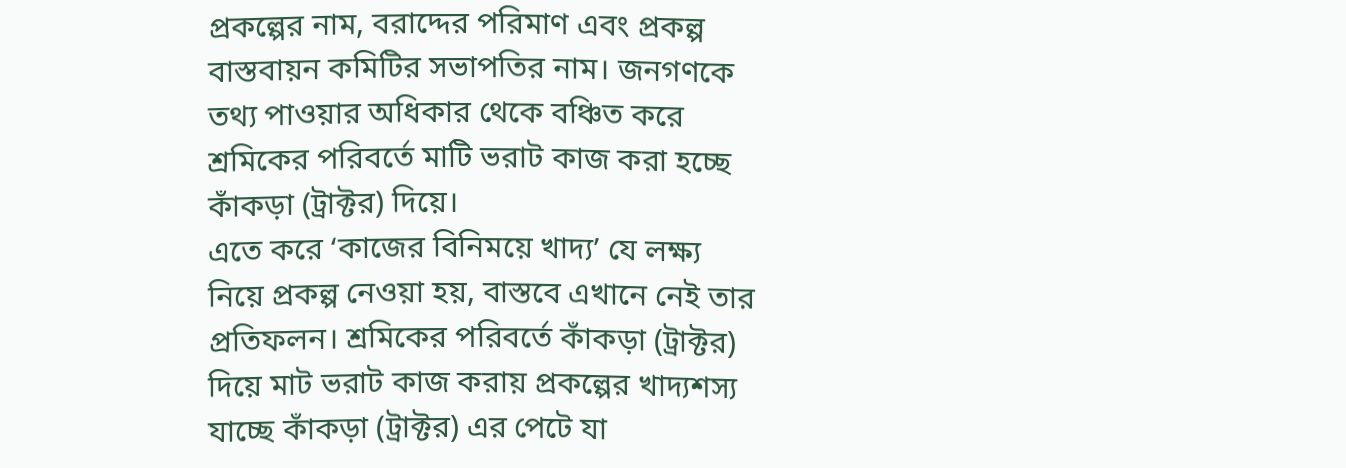প্রকল্পের নাম, বরাদ্দের পরিমাণ এবং প্রকল্প বাস্তবায়ন কমিটির সভাপতির নাম। জনগণকে তথ্য পাওয়ার অধিকার থেকে বঞ্চিত করে শ্রমিকের পরিবর্তে মাটি ভরাট কাজ করা হচ্ছে কাঁকড়া (ট্রাক্টর) দিয়ে।
এতে করে ‘কাজের বিনিময়ে খাদ্য’ যে লক্ষ্য নিয়ে প্রকল্প নেওয়া হয়, বাস্তবে এখানে নেই তার প্রতিফলন। শ্রমিকের পরিবর্তে কাঁকড়া (ট্রাক্টর) দিয়ে মাট ভরাট কাজ করায় প্রকল্পের খাদ্যশস্য যাচ্ছে কাঁকড়া (ট্রাক্টর) এর পেটে যা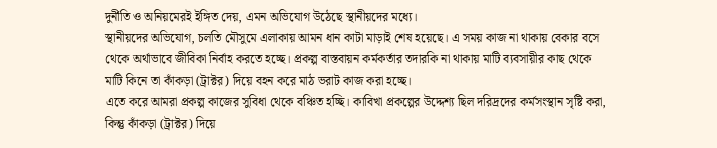দুর্নীতি ও অনিয়মেরই ইঙ্গিত দেয়, এমন অভিযোগ উঠেছে স্থানীয়দের মধ্যে।
স্থানীয়দের অভিযোগ, চলতি মৌসুমে এলাকায় আমন ধান কাটা মাড়াই শেষ হয়েছে। এ সময় কাজ না থাকায় বেকার বসে থেকে অর্থাভাবে জীবিকা নির্বাহ করতে হচ্ছে। প্রকল্প বাস্তবায়ন কর্মকর্তার তদারকি না থাকায় মাটি ব্যবসায়ীর কাছ থেকে মাটি কিনে তা কাঁকড়া (ট্রাক্টর) দিয়ে বহন করে মাঠ ভরাট কাজ করা হচ্ছে।
এতে করে আমরা প্রকল্প কাজের সুবিধা থেকে বঞ্চিত হচ্ছি। কাবিখা প্রকল্পের উদ্দেশ্য ছিল দরিদ্রদের কর্মসংস্থান সৃষ্টি করা, কিন্তু কাঁকড়া (ট্রাক্টর) দিয়ে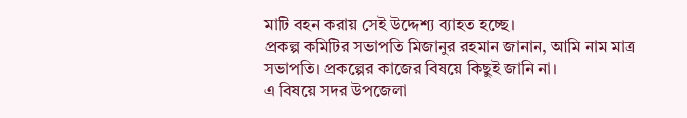মাটি বহন করায় সেই উদ্দেশ্য ব্যাহত হচ্ছে।
প্রকল্প কমিটির সভাপতি মিজানুর রহমান জানান, আমি নাম মাত্র সভাপতি। প্রকল্পের কাজের বিষয়ে কিছুই জানি না।
এ বিষয়ে সদর উপজেলা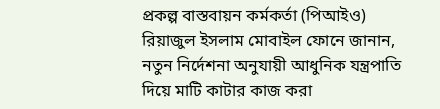প্রকল্প বাস্তবায়ন কর্মকর্তা (পিআইও) রিয়াজুল ইসলাম মোবাইল ফোনে জানান, নতুন নির্দেশনা অনুযায়ী আধুনিক যন্ত্রপাতি দিয়ে মাটি কাটার কাজ করা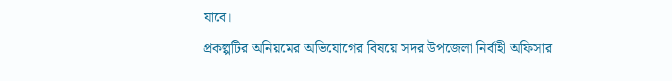যাবে।
প্রকল্পটির অনিয়মের অভিযোগের বিষয়ে সদর উপজেলা নির্বাহী অফিসার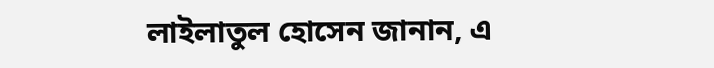লাইলাতুল হোসেন জানান, এ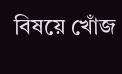বিষয়ে খোঁজ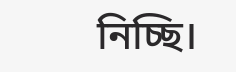নিচ্ছি।